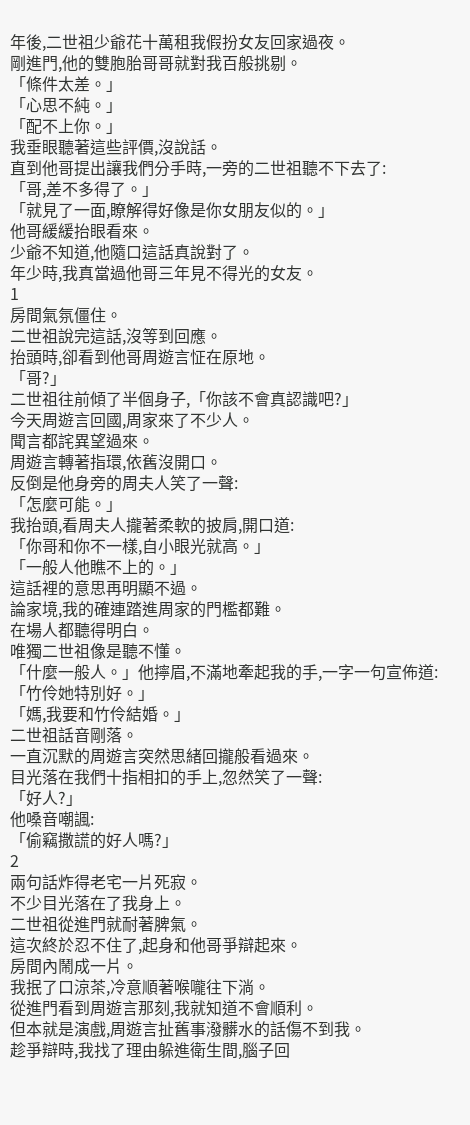年後,二世祖少爺花十萬租我假扮女友回家過夜。
剛進門,他的雙胞胎哥哥就對我百般挑剔。
「條件太差。」
「心思不純。」
「配不上你。」
我垂眼聽著這些評價,沒說話。
直到他哥提出讓我們分手時,一旁的二世祖聽不下去了:
「哥,差不多得了。」
「就見了一面,瞭解得好像是你女朋友似的。」
他哥緩緩抬眼看來。
少爺不知道,他隨口這話真說對了。
年少時,我真當過他哥三年見不得光的女友。
1
房間氣氛僵住。
二世祖說完這話,沒等到回應。
抬頭時,卻看到他哥周遊言怔在原地。
「哥?」
二世祖往前傾了半個身子,「你該不會真認識吧?」
今天周遊言回國,周家來了不少人。
聞言都詫異望過來。
周遊言轉著指環,依舊沒開口。
反倒是他身旁的周夫人笑了一聲:
「怎麼可能。」
我抬頭,看周夫人攏著柔軟的披肩,開口道:
「你哥和你不一樣,自小眼光就高。」
「一般人他瞧不上的。」
這話裡的意思再明顯不過。
論家境,我的確連踏進周家的門檻都難。
在場人都聽得明白。
唯獨二世祖像是聽不懂。
「什麼一般人。」他擰眉,不滿地牽起我的手,一字一句宣佈道:
「竹伶她特別好。」
「媽,我要和竹伶結婚。」
二世祖話音剛落。
一直沉默的周遊言突然思緒回攏般看過來。
目光落在我們十指相扣的手上,忽然笑了一聲:
「好人?」
他嗓音嘲諷:
「偷竊撒謊的好人嗎?」
2
兩句話炸得老宅一片死寂。
不少目光落在了我身上。
二世祖從進門就耐著脾氣。
這次終於忍不住了,起身和他哥爭辯起來。
房間內鬧成一片。
我抿了口涼茶,冷意順著喉嚨往下淌。
從進門看到周遊言那刻,我就知道不會順利。
但本就是演戲,周遊言扯舊事潑髒水的話傷不到我。
趁爭辯時,我找了理由躲進衛生間,腦子回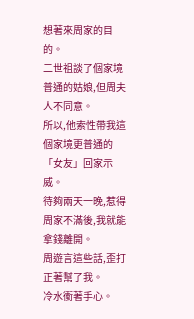想著來周家的目的。
二世祖談了個家境普通的姑娘,但周夫人不同意。
所以,他索性帶我這個家境更普通的「女友」回家示威。
待夠兩天一晚,惹得周家不滿後,我就能拿錢離開。
周遊言這些話,歪打正著幫了我。
冷水衝著手心。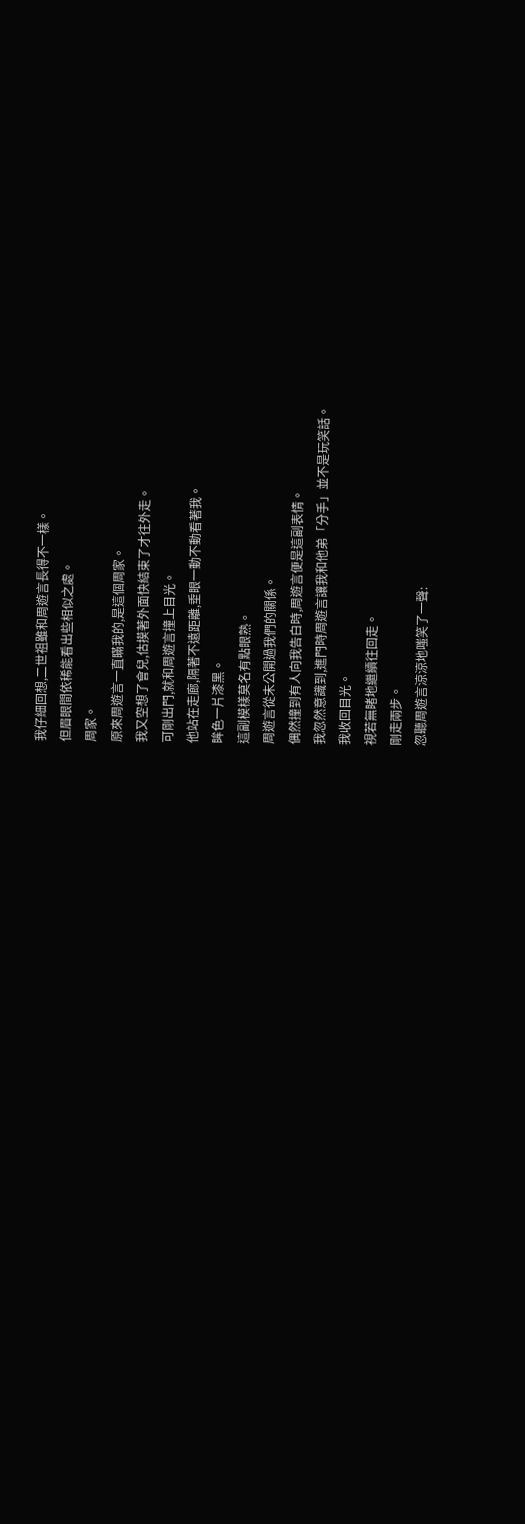我仔細回想,二世祖雖和周遊言長得不一樣。
但眉眼間依稀能看出些相似之處。
周家。
原來周遊言一直瞞我的,是這個周家。
我又空想了會兒,估摸著外面快結束了才往外走。
可剛出門,就和周遊言撞上目光。
他站在走廊,隔著不遠距離,垂眼一動不動看著我。
眸色一片漆黑。
這副模樣莫名有點眼熟。
周遊言從未公開過我們的關係。
偶然撞到有人向我告白時,周遊言便是這副表情。
我忽然意識到,進門時周遊言讓我和他弟「分手」並不是玩笑話。
我收回目光。
視若無睹地繼續往回走。
剛走兩步。
忽聽周遊言涼涼地嗤笑了一聲: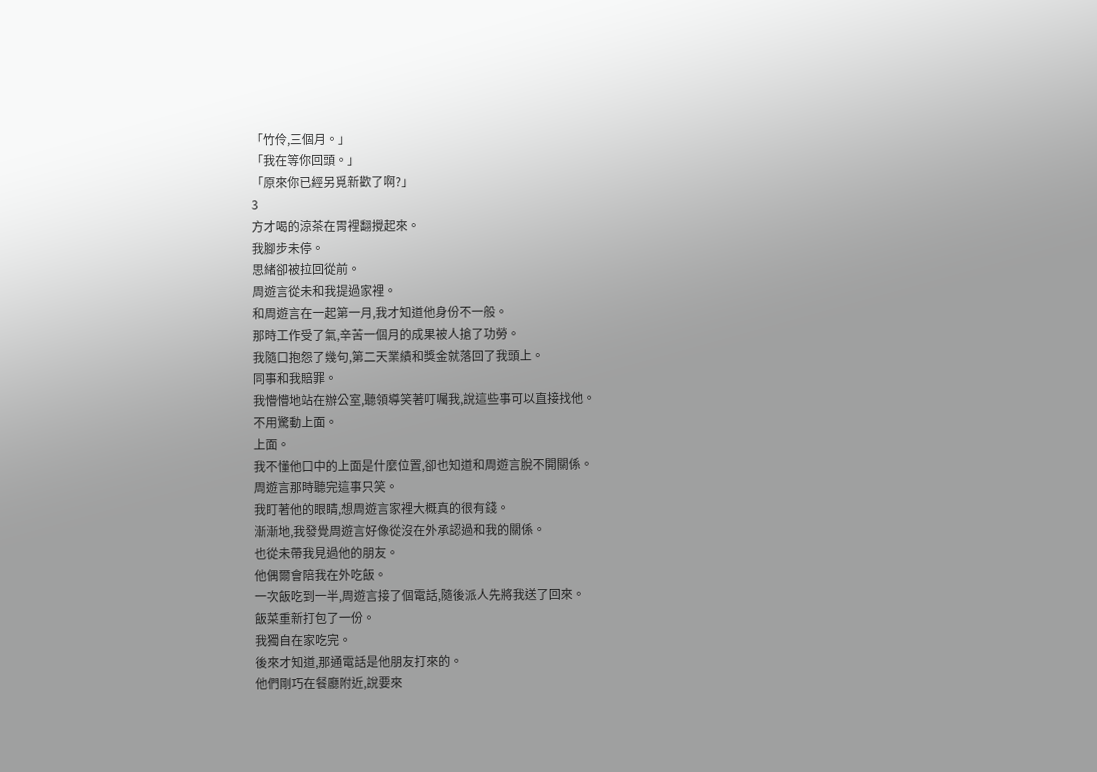「竹伶,三個月。」
「我在等你回頭。」
「原來你已經另覓新歡了啊?」
3
方才喝的涼茶在胃裡翻攪起來。
我腳步未停。
思緒卻被拉回從前。
周遊言從未和我提過家裡。
和周遊言在一起第一月,我才知道他身份不一般。
那時工作受了氣,辛苦一個月的成果被人搶了功勞。
我隨口抱怨了幾句,第二天業績和獎金就落回了我頭上。
同事和我賠罪。
我懵懵地站在辦公室,聽領導笑著叮囑我,說這些事可以直接找他。
不用驚動上面。
上面。
我不懂他口中的上面是什麼位置,卻也知道和周遊言脫不開關係。
周遊言那時聽完這事只笑。
我盯著他的眼睛,想周遊言家裡大概真的很有錢。
漸漸地,我發覺周遊言好像從沒在外承認過和我的關係。
也從未帶我見過他的朋友。
他偶爾會陪我在外吃飯。
一次飯吃到一半,周遊言接了個電話,隨後派人先將我送了回來。
飯菜重新打包了一份。
我獨自在家吃完。
後來才知道,那通電話是他朋友打來的。
他們剛巧在餐廳附近,說要來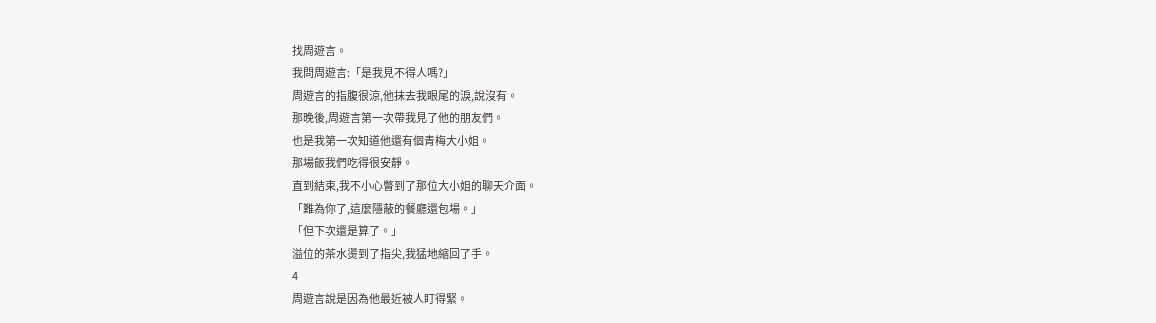找周遊言。
我問周遊言:「是我見不得人嗎?」
周遊言的指腹很涼,他抹去我眼尾的淚,說沒有。
那晚後,周遊言第一次帶我見了他的朋友們。
也是我第一次知道他還有個青梅大小姐。
那場飯我們吃得很安靜。
直到結束,我不小心瞥到了那位大小姐的聊天介面。
「難為你了,這麼隱蔽的餐廳還包場。」
「但下次還是算了。」
溢位的茶水燙到了指尖,我猛地縮回了手。
4
周遊言說是因為他最近被人盯得緊。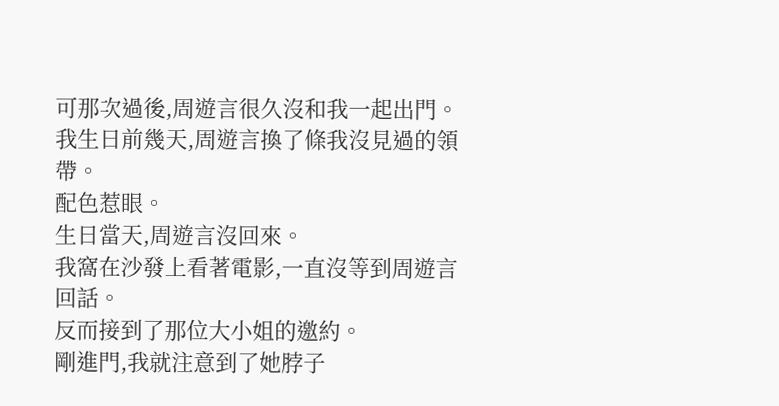可那次過後,周遊言很久沒和我一起出門。
我生日前幾天,周遊言換了條我沒見過的領帶。
配色惹眼。
生日當天,周遊言沒回來。
我窩在沙發上看著電影,一直沒等到周遊言回話。
反而接到了那位大小姐的邀約。
剛進門,我就注意到了她脖子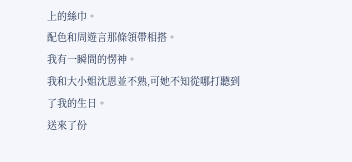上的絲巾。
配色和周遊言那條領帶相搭。
我有一瞬間的愣神。
我和大小姐沈恩並不熟,可她不知從哪打聽到了我的生日。
送來了份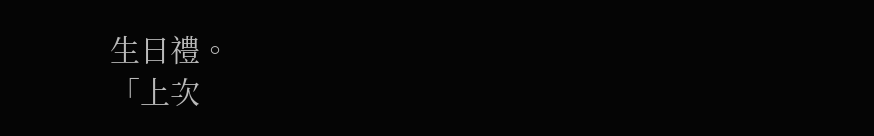生日禮。
「上次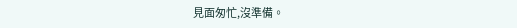見面匆忙,沒準備。